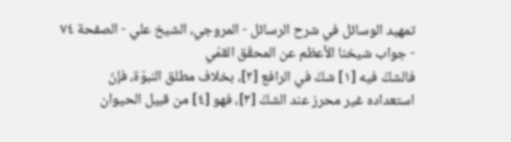تمهيد الوسائل في شرح الرسائل - المروجي، الشيخ علي - الصفحة ٧٤ - جواب شيخنا الأعظم عن المحقّق القمّي
فالشكّ فيه [١] شكّ في الرافع [٢]، بخلاف مطلق النبوّة، فإنّ استعداده غير محرز عند الشكّ [٣]، فهو [٤] من قبيل الحيوان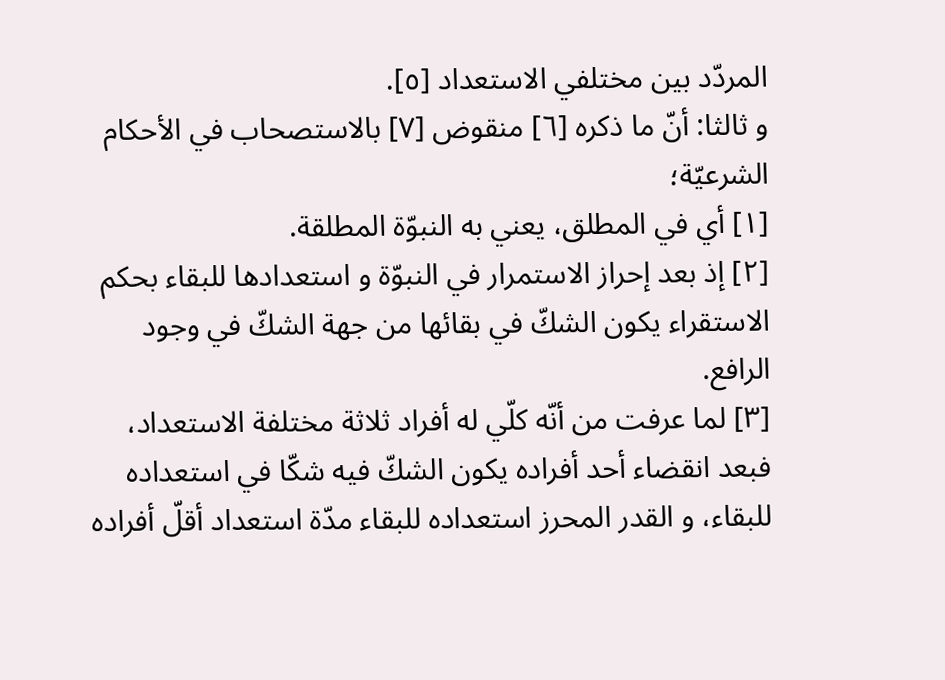المردّد بين مختلفي الاستعداد [٥].
و ثالثا: أنّ ما ذكره [٦] منقوض [٧] بالاستصحاب في الأحكام الشرعيّة؛
[١] أي في المطلق، يعني به النبوّة المطلقة.
[٢] إذ بعد إحراز الاستمرار في النبوّة و استعدادها للبقاء بحكم الاستقراء يكون الشكّ في بقائها من جهة الشكّ في وجود الرافع.
[٣] لما عرفت من أنّه كلّي له أفراد ثلاثة مختلفة الاستعداد، فبعد انقضاء أحد أفراده يكون الشكّ فيه شكّا في استعداده للبقاء، و القدر المحرز استعداده للبقاء مدّة استعداد أقلّ أفراده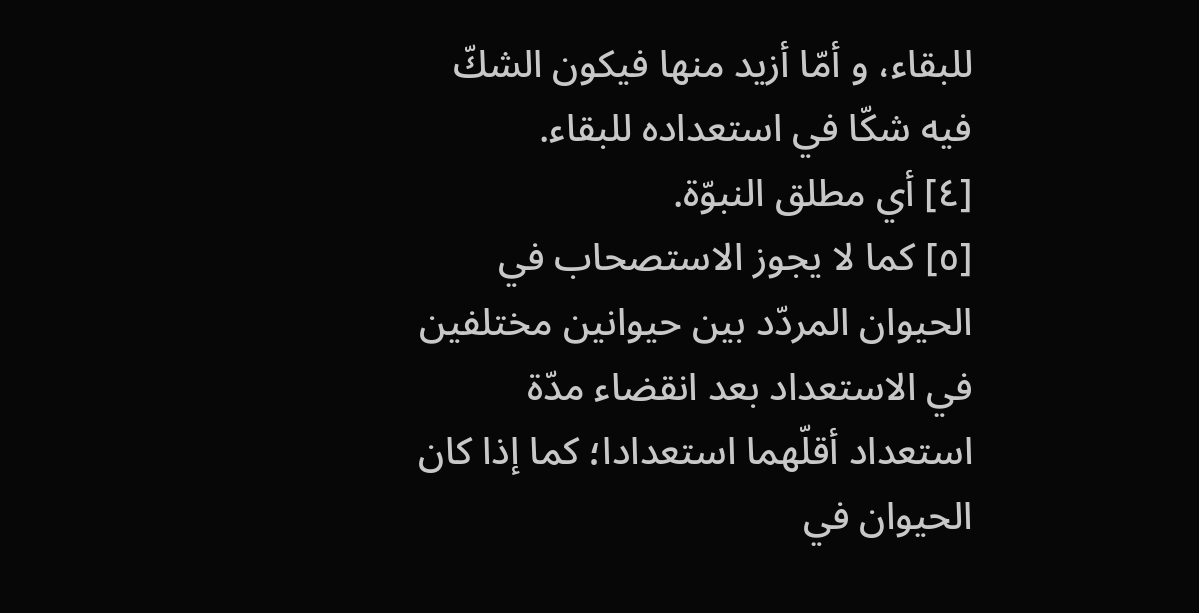للبقاء، و أمّا أزيد منها فيكون الشكّ فيه شكّا في استعداده للبقاء.
[٤] أي مطلق النبوّة.
[٥] كما لا يجوز الاستصحاب في الحيوان المردّد بين حيوانين مختلفين في الاستعداد بعد انقضاء مدّة استعداد أقلّهما استعدادا؛ كما إذا كان الحيوان في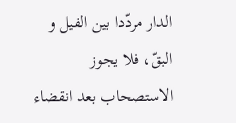الدار مردّدا بين الفيل و البقّ، فلا يجوز الاستصحاب بعد انقضاء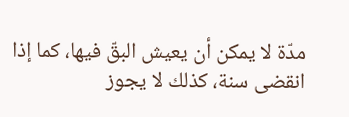مدّة لا يمكن أن يعيش البقّ فيها، كما إذا انقضى سنة، كذلك لا يجوز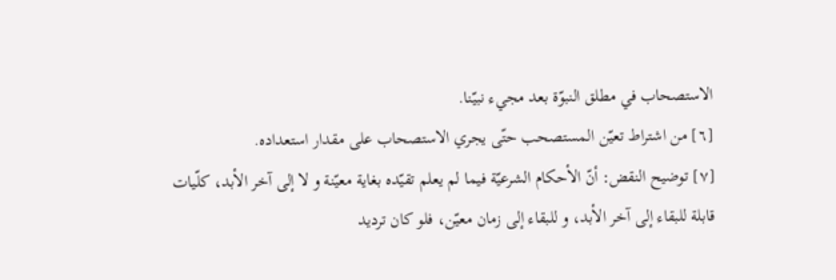الاستصحاب في مطلق النبوّة بعد مجيء نبيّنا.
[٦] من اشتراط تعيّن المستصحب حتّى يجري الاستصحاب على مقدار استعداده.
[٧] توضيح النقض: أنّ الأحكام الشرعيّة فيما لم يعلم تقيّده بغاية معيّنة و لا إلى آخر الأبد، كلّيات قابلة للبقاء إلى آخر الأبد، و للبقاء إلى زمان معيّن، فلو كان ترديد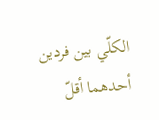الكلّي بين فردين أحدهما أقلّ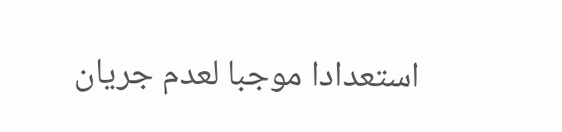استعدادا موجبا لعدم جريان